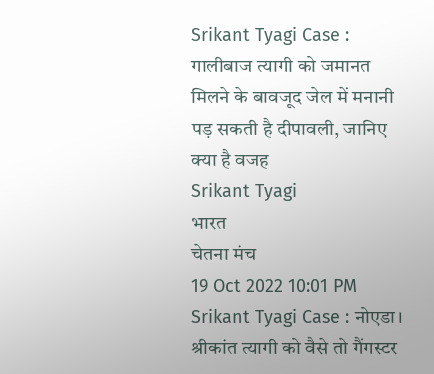Srikant Tyagi Case : गालीबाज त्यागी को जमानत मिलने के बावजूद जेल में मनानी पड़ सकती है दीपावली, जानिए क्या है वजह
Srikant Tyagi
भारत
चेतना मंच
19 Oct 2022 10:01 PM
Srikant Tyagi Case : नोएडा। श्रीकांत त्यागी को वैसे तो गैंगस्टर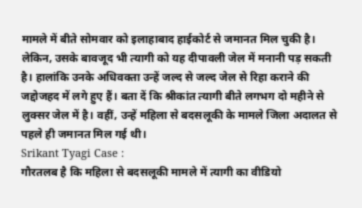मामले में बीते सोमवार को इलाहाबाद हाईकोर्ट से जमानत मिल चुकी है। लेकिन, उसके बावजूद भी त्यागी को यह दीपावली जेल में मनानी पड़ सकती है। हालांकि उनके अधिवक्ता उन्हें जल्द से जल्द जेल से रिहा कराने की जद्दोजहद में लगे हुए हैं। बता दें कि श्रीकांत त्यागी बीते लगभग दो महीने से लुक्सर जेल में है। वहीं, उन्हें महिला से बदसलूकी के मामले जिला अदालत से पहले ही जमानत मिल गई थी।
Srikant Tyagi Case :
गौरतलब है कि महिला से बदसलूकी मामले में त्यागी का वीडियो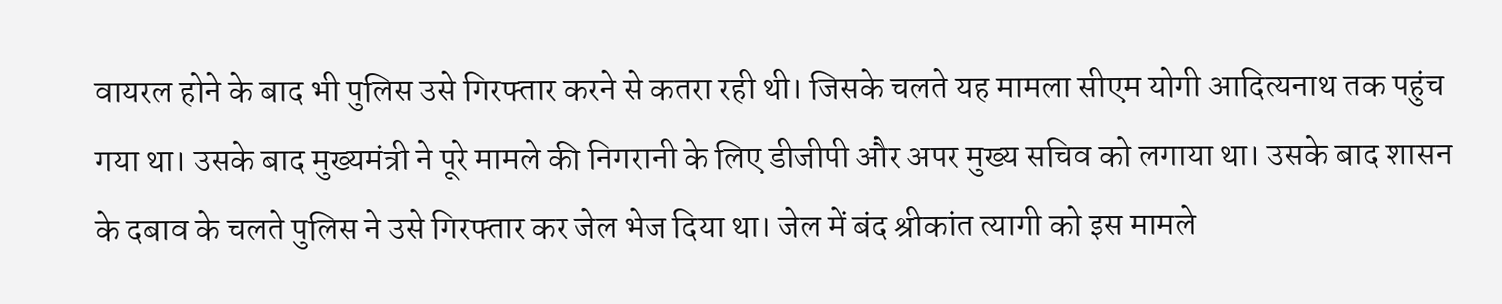वायरल होने के बाद भी पुलिस उसे गिरफ्तार करने से कतरा रही थी। जिसके चलते यह मामला सीएम योगी आदित्यनाथ तक पहुंच गया था। उसके बाद मुख्यमंत्री ने पूरे मामले की निगरानी के लिए डीजीपी और अपर मुख्य सचिव को लगाया था। उसके बाद शासन के दबाव के चलते पुलिस ने उसे गिरफ्तार कर जेल भेज दिया था। जेल में बंद श्रीकांत त्यागी को इस मामले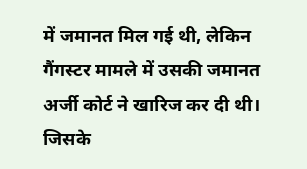में जमानत मिल गई थी, लेकिन गैंगस्टर मामले में उसकी जमानत अर्जी कोर्ट ने खारिज कर दी थी। जिसके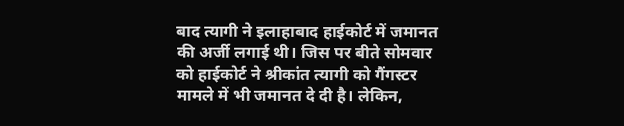बाद त्यागी ने इलाहाबाद हाईकोर्ट में जमानत की अर्जी लगाई थी। जिस पर बीते सोमवार को हाईकोर्ट ने श्रीकांत त्यागी को गैंगस्टर मामले में भी जमानत दे दी है। लेकिन,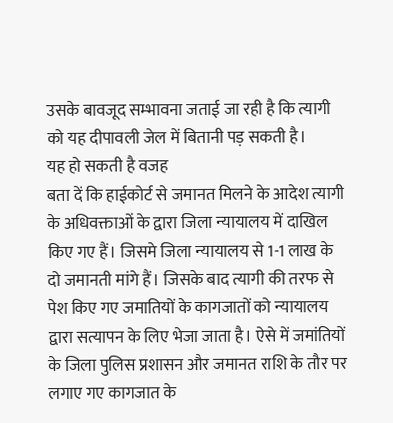उसके बावजूद सम्भावना जताई जा रही है कि त्यागी को यह दीपावली जेल में बितानी पड़ सकती है।
यह हो सकती है वजह
बता दें कि हाईकोर्ट से जमानत मिलने के आदेश त्यागी के अधिवक्ताओं के द्वारा जिला न्यायालय में दाखिल किए गए हैं। जिसमे जिला न्यायालय से 1-1 लाख के दो जमानती मांगे हैं। जिसके बाद त्यागी की तरफ से पेश किए गए जमातियों के कागजातों को न्यायालय द्वारा सत्यापन के लिए भेजा जाता है। ऐसे में जमांतियों के जिला पुलिस प्रशासन और जमानत राशि के तौर पर लगाए गए कागजात के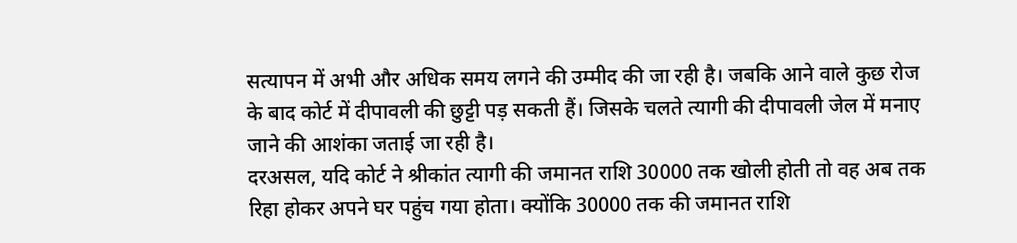सत्यापन में अभी और अधिक समय लगने की उम्मीद की जा रही है। जबकि आने वाले कुछ रोज के बाद कोर्ट में दीपावली की छुट्टी पड़ सकती हैं। जिसके चलते त्यागी की दीपावली जेल में मनाए जाने की आशंका जताई जा रही है।
दरअसल, यदि कोर्ट ने श्रीकांत त्यागी की जमानत राशि 30000 तक खोली होती तो वह अब तक रिहा होकर अपने घर पहुंच गया होता। क्योंकि 30000 तक की जमानत राशि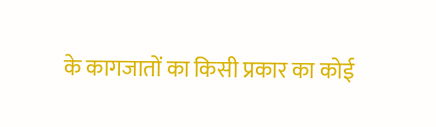के कागजातों का किसी प्रकार का कोई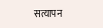सत्यापन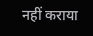नहीं कराया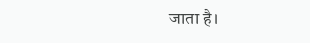जाता है।